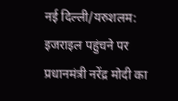नई दिल्ली/यरुशलम: इजराइल पहुंचने पर प्रधानमंत्री नरेंद्र मोदी का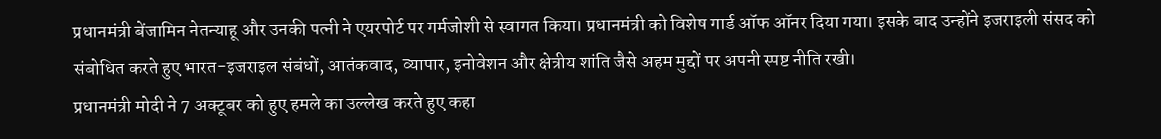प्रधानमंत्री बेंजामिन नेतन्याहू और उनकी पत्नी ने एयरपोर्ट पर गर्मजोशी से स्वागत किया। प्रधानमंत्री को विशेष गार्ड ऑफ ऑनर दिया गया। इसके बाद उन्होंने इजराइली संसद को संबोधित करते हुए भारत-इजराइल संबंधों, आतंकवाद, व्यापार, इनोवेशन और क्षेत्रीय शांति जैसे अहम मुद्दों पर अपनी स्पष्ट नीति रखी।
प्रधानमंत्री मोदी ने 7 अक्टूबर को हुए हमले का उल्लेख करते हुए कहा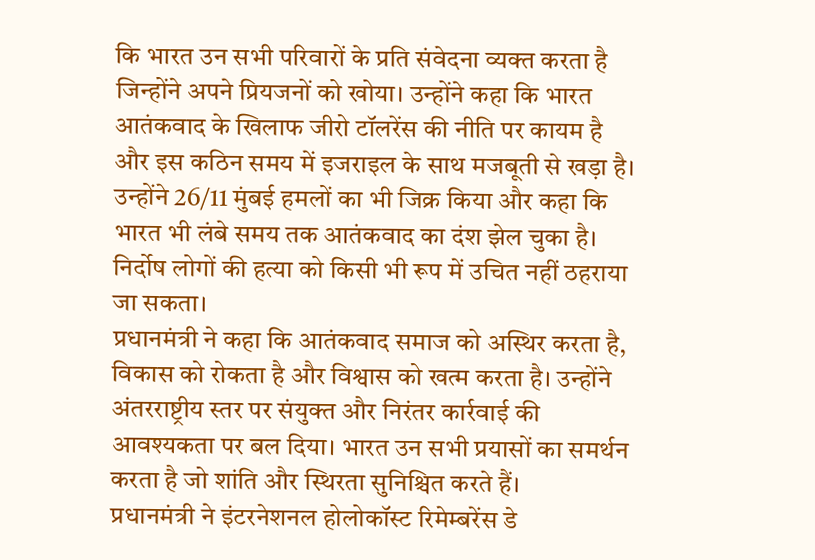कि भारत उन सभी परिवारों के प्रति संवेदना व्यक्त करता है जिन्होंने अपने प्रियजनों को खोया। उन्होंने कहा कि भारत आतंकवाद के खिलाफ जीरो टॉलरेंस की नीति पर कायम है और इस कठिन समय में इजराइल के साथ मजबूती से खड़ा है।
उन्होंने 26/11 मुंबई हमलों का भी जिक्र किया और कहा कि भारत भी लंबे समय तक आतंकवाद का दंश झेल चुका है। निर्दोष लोगों की हत्या को किसी भी रूप में उचित नहीं ठहराया जा सकता।
प्रधानमंत्री ने कहा कि आतंकवाद समाज को अस्थिर करता है, विकास को रोकता है और विश्वास को खत्म करता है। उन्होंने अंतरराष्ट्रीय स्तर पर संयुक्त और निरंतर कार्रवाई की आवश्यकता पर बल दिया। भारत उन सभी प्रयासों का समर्थन करता है जो शांति और स्थिरता सुनिश्चित करते हैं।
प्रधानमंत्री ने इंटरनेशनल होलोकॉस्ट रिमेम्बरेंस डे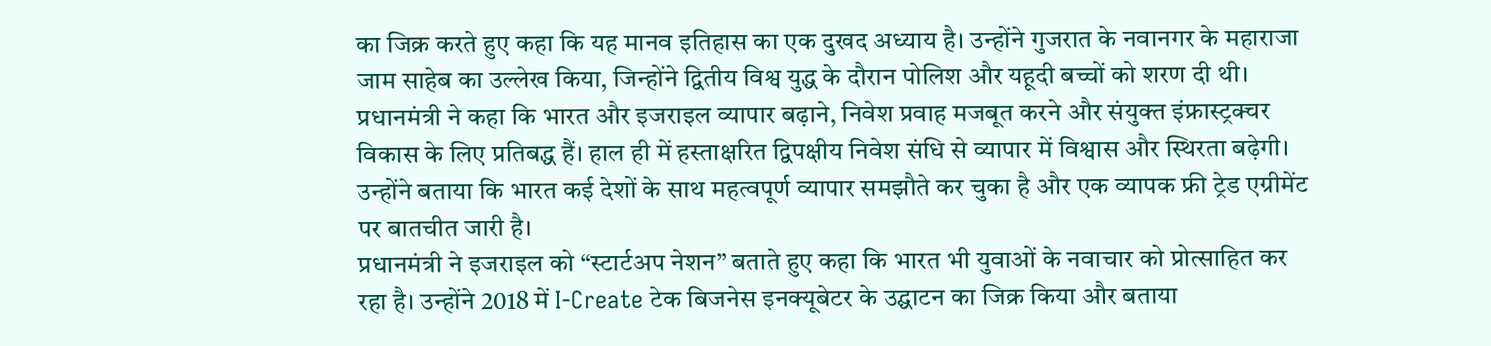का जिक्र करते हुए कहा कि यह मानव इतिहास का एक दुखद अध्याय है। उन्होंने गुजरात के नवानगर के महाराजा जाम साहेब का उल्लेख किया, जिन्होंने द्वितीय विश्व युद्ध के दौरान पोलिश और यहूदी बच्चों को शरण दी थी।
प्रधानमंत्री ने कहा कि भारत और इजराइल व्यापार बढ़ाने, निवेश प्रवाह मजबूत करने और संयुक्त इंफ्रास्ट्रक्चर विकास के लिए प्रतिबद्ध हैं। हाल ही में हस्ताक्षरित द्विपक्षीय निवेश संधि से व्यापार में विश्वास और स्थिरता बढ़ेगी।
उन्होंने बताया कि भारत कई देशों के साथ महत्वपूर्ण व्यापार समझौते कर चुका है और एक व्यापक फ्री ट्रेड एग्रीमेंट पर बातचीत जारी है।
प्रधानमंत्री ने इजराइल को “स्टार्टअप नेशन” बताते हुए कहा कि भारत भी युवाओं के नवाचार को प्रोत्साहित कर रहा है। उन्होंने 2018 में I-Create टेक बिजनेस इनक्यूबेटर के उद्घाटन का जिक्र किया और बताया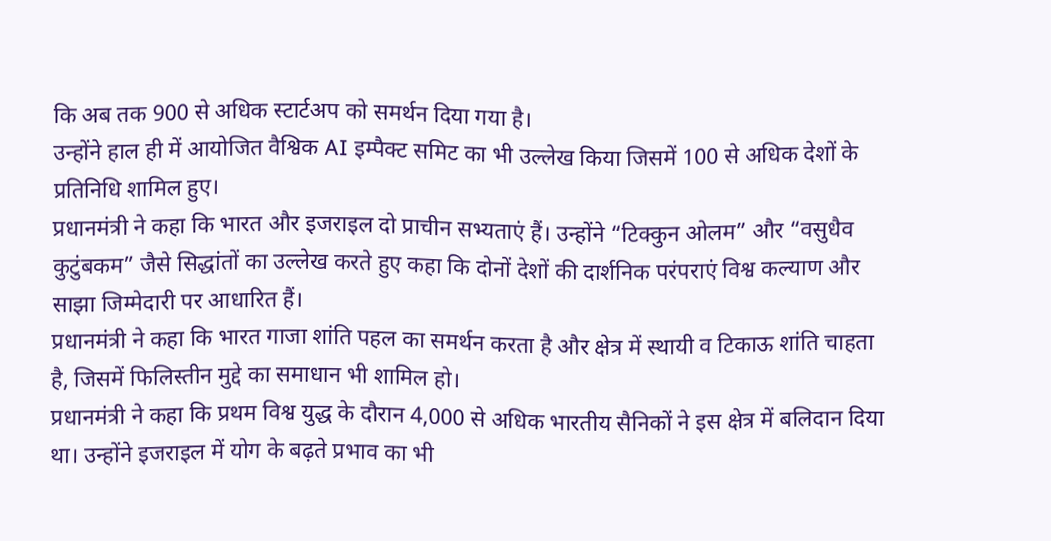कि अब तक 900 से अधिक स्टार्टअप को समर्थन दिया गया है।
उन्होंने हाल ही में आयोजित वैश्विक AI इम्पैक्ट समिट का भी उल्लेख किया जिसमें 100 से अधिक देशों के प्रतिनिधि शामिल हुए।
प्रधानमंत्री ने कहा कि भारत और इजराइल दो प्राचीन सभ्यताएं हैं। उन्होंने “टिक्कुन ओलम” और “वसुधैव कुटुंबकम” जैसे सिद्धांतों का उल्लेख करते हुए कहा कि दोनों देशों की दार्शनिक परंपराएं विश्व कल्याण और साझा जिम्मेदारी पर आधारित हैं।
प्रधानमंत्री ने कहा कि भारत गाजा शांति पहल का समर्थन करता है और क्षेत्र में स्थायी व टिकाऊ शांति चाहता है, जिसमें फिलिस्तीन मुद्दे का समाधान भी शामिल हो।
प्रधानमंत्री ने कहा कि प्रथम विश्व युद्ध के दौरान 4,000 से अधिक भारतीय सैनिकों ने इस क्षेत्र में बलिदान दिया था। उन्होंने इजराइल में योग के बढ़ते प्रभाव का भी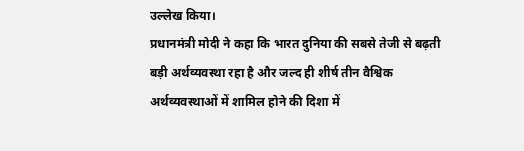उल्लेख किया।
प्रधानमंत्री मोदी ने कहा कि भारत दुनिया की सबसे तेजी से बढ़ती बड़ी अर्थव्यवस्था रहा है और जल्द ही शीर्ष तीन वैश्विक अर्थव्यवस्थाओं में शामिल होने की दिशा में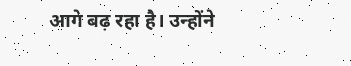आगे बढ़ रहा है। उन्होंने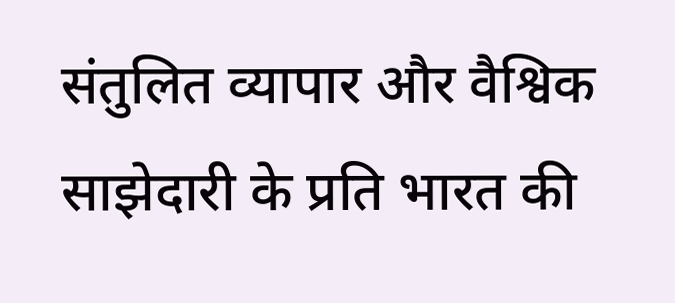संतुलित व्यापार और वैश्विक साझेदारी के प्रति भारत की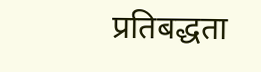प्रतिबद्धता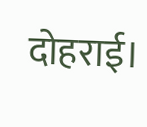दोहराई।